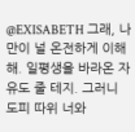@EXISABETH 그래, 나만이 널 온전하게 이해해. 일평생을 바라온 자유도 줄 테지. 그러니 도피 따위 너와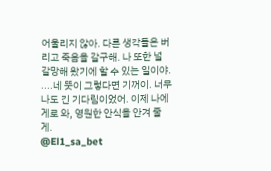어울리지 않아. 다른 생각들은 버리고 죽음을 갈구해. 나 또한 널 갈망해 왔기에 할 수 있는 일이야. ....네 뜻이 그렇다면 기꺼이. 너무나도 긴 기다림이었어. 이제 나에게로 와, 영원한 안식을 안겨 줄게.
@El1_sa_bet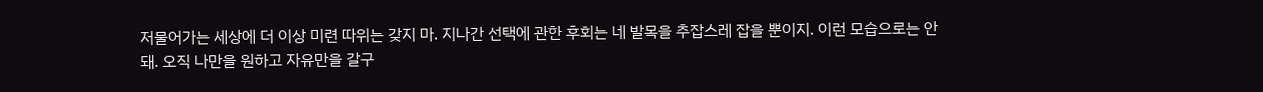저물어가는 세상에 더 이상 미련 따위는 갖지 마. 지나간 선택에 관한 후회는 네 발목을 추잡스레 잡을 뿐이지. 이런 모습으로는 안 돼. 오직 나만을 원하고 자유만을 갈구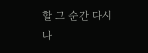할 그 순간 다시 나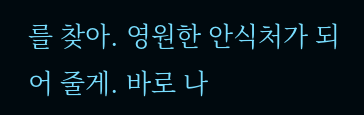를 찾아. 영원한 안식처가 되어 줄게. 바로 나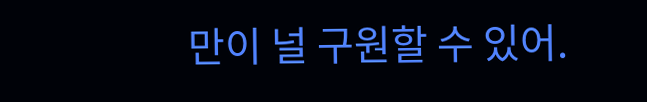만이 널 구원할 수 있어.